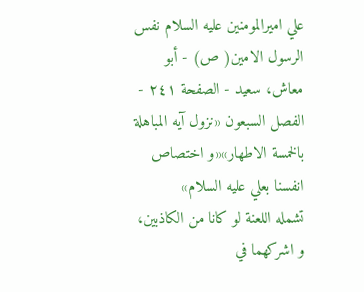علي اميرالمومنين عليه السلام نفس الرسول الامين( ص) - أبو معاش، سعيد - الصفحة ٢٤١ - الفصل السبعون «نزول آيه المباهلة بالخمسة الاطهار»«و اختصاص انفسنا بعلي عليه السلام»
تشمله اللعنة لو كانا من الكاذبين، و اشركهما في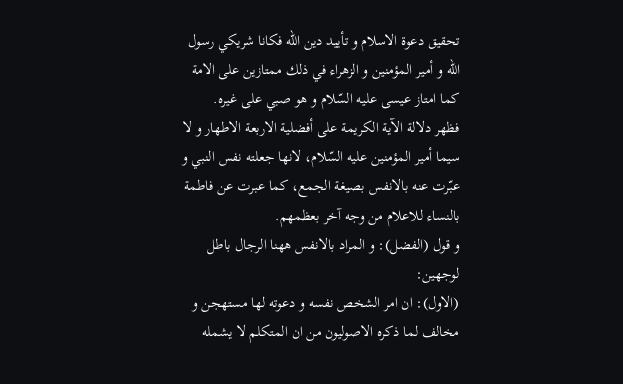تحقيق دعوة الاسلام و تأييد دين اللّه فكانا شريكي رسول اللّه و أمير المؤمنين و الزهراء في ذلك ممتازين على الامة كما امتاز عيسى عليه السّلام و هو صبي على غيره.
فظهر دلالة الآية الكريمة على أفضلية الاربعة الاطهار و لا سيما أمير المؤمنين عليه السّلام، لانها جعلته نفس النبي و عبّرت عنه بالانفس بصيغة الجمع، كما عبرت عن فاطمة بالنساء للاعلام من وجه آخر بعظمهم.
و قول (الفضل): و المراد بالانفس ههنا الرجال باطل لوجهين:
(الاول): ان امر الشخص نفسه و دعوته لها مستهجن و مخالف لما ذكره الاصوليون من ان المتكلم لا يشمله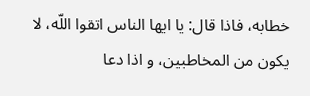خطابه، فاذا قال: يا ايها الناس اتقوا اللّه، لا يكون من المخاطبين، و اذا دعا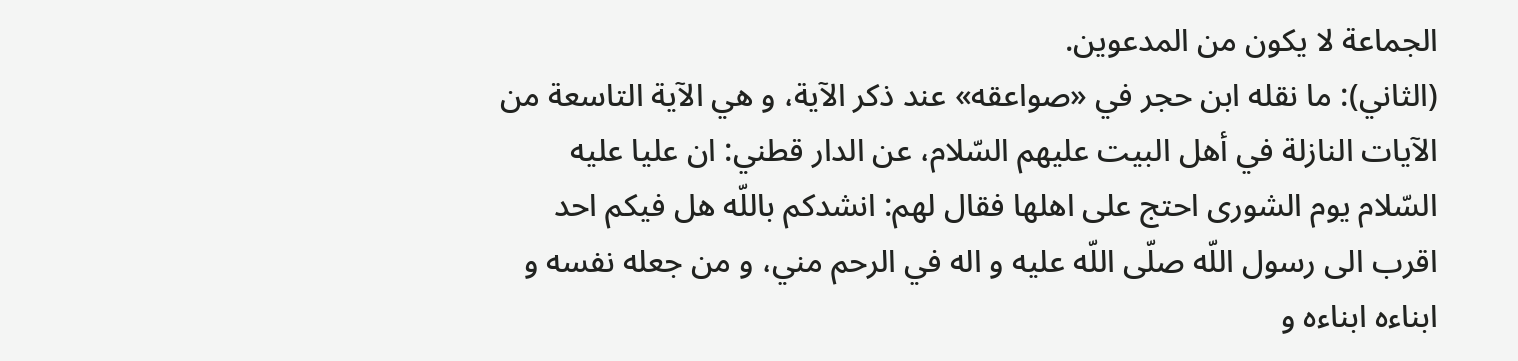الجماعة لا يكون من المدعوين.
(الثاني): ما نقله ابن حجر في «صواعقه» عند ذكر الآية، و هي الآية التاسعة من الآيات النازلة في أهل البيت عليهم السّلام، عن الدار قطني: ان عليا عليه السّلام يوم الشورى احتج على اهلها فقال لهم: انشدكم باللّه هل فيكم احد اقرب الى رسول اللّه صلّى اللّه عليه و اله في الرحم مني، و من جعله نفسه و ابناءه ابناءه و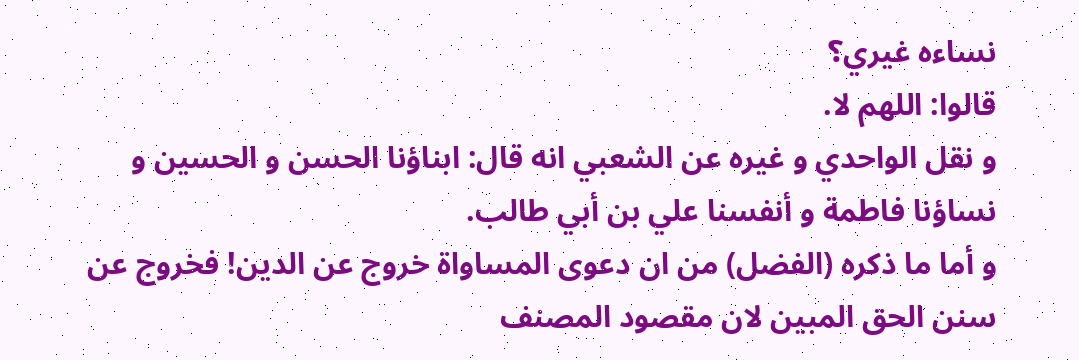نساءه غيري؟
قالوا: اللهم لا.
و نقل الواحدي و غيره عن الشعبي انه قال: ابناؤنا الحسن و الحسين و نساؤنا فاطمة و أنفسنا علي بن أبي طالب.
و أما ما ذكره (الفضل) من ان دعوى المساواة خروج عن الدين! فخروج عن سنن الحق المبين لان مقصود المصنف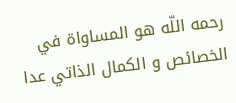رحمه اللّه هو المساواة في الخصائص و الكمال الذاتي عدا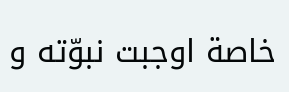خاصة اوجبت نبوّته و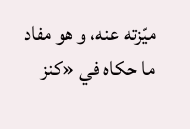ميّزته عنه، و هو مفاد ما حكاه في «كنز